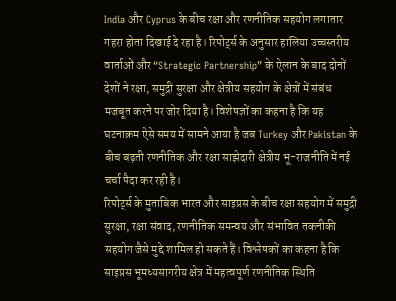India और Cyprus के बीच रक्षा और रणनीतिक सहयोग लगातार गहरा होता दिखाई दे रहा है। रिपोर्ट्स के अनुसार हालिया उच्चस्तरीय वार्ताओं और “Strategic Partnership” के ऐलान के बाद दोनों देशों ने रक्षा, समुद्री सुरक्षा और क्षेत्रीय सहयोग के क्षेत्रों में संबंध मजबूत करने पर जोर दिया है। विशेषज्ञों का कहना है कि यह घटनाक्रम ऐसे समय में सामने आया है जब Turkey और Pakistan के बीच बढ़ती रणनीतिक और रक्षा साझेदारी क्षेत्रीय भू-राजनीति में नई चर्चा पैदा कर रही है।
रिपोर्ट्स के मुताबिक भारत और साइप्रस के बीच रक्षा सहयोग में समुद्री सुरक्षा, रक्षा संवाद, रणनीतिक समन्वय और संभावित तकनीकी सहयोग जैसे मुद्दे शामिल हो सकते हैं। विश्लेषकों का कहना है कि साइप्रस भूमध्यसागरीय क्षेत्र में महत्वपूर्ण रणनीतिक स्थिति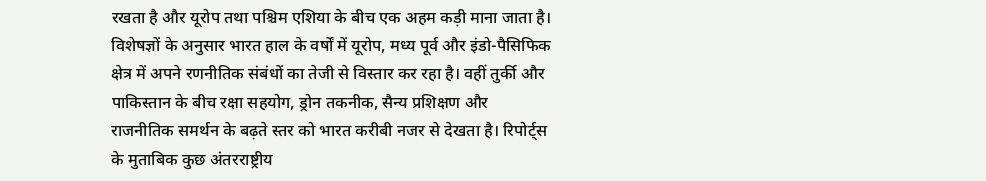रखता है और यूरोप तथा पश्चिम एशिया के बीच एक अहम कड़ी माना जाता है।
विशेषज्ञों के अनुसार भारत हाल के वर्षों में यूरोप, मध्य पूर्व और इंडो-पैसिफिक क्षेत्र में अपने रणनीतिक संबंधों का तेजी से विस्तार कर रहा है। वहीं तुर्की और पाकिस्तान के बीच रक्षा सहयोग, ड्रोन तकनीक, सैन्य प्रशिक्षण और राजनीतिक समर्थन के बढ़ते स्तर को भारत करीबी नजर से देखता है। रिपोर्ट्स के मुताबिक कुछ अंतरराष्ट्रीय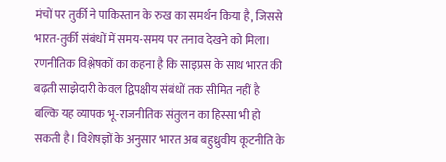मंचों पर तुर्की ने पाकिस्तान के रुख का समर्थन किया है, जिससे भारत-तुर्की संबंधों में समय-समय पर तनाव देखने को मिला।
रणनीतिक विश्लेषकों का कहना है कि साइप्रस के साथ भारत की बढ़ती साझेदारी केवल द्विपक्षीय संबंधों तक सीमित नहीं है बल्कि यह व्यापक भू-राजनीतिक संतुलन का हिस्सा भी हो सकती है। विशेषज्ञों के अनुसार भारत अब बहुध्रुवीय कूटनीति के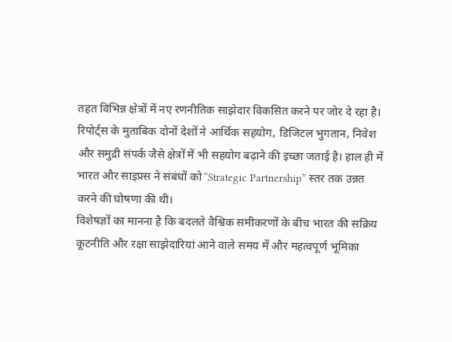तहत विभिन्न क्षेत्रों में नए रणनीतिक साझेदार विकसित करने पर जोर दे रहा है।
रिपोर्ट्स के मुताबिक दोनों देशों ने आर्थिक सहयोग, डिजिटल भुगतान, निवेश और समुद्री संपर्क जैसे क्षेत्रों में भी सहयोग बढ़ाने की इच्छा जताई है। हाल ही में भारत और साइप्रस ने संबंधों को “Strategic Partnership” स्तर तक उन्नत करने की घोषणा की थी।
विशेषज्ञों का मानना है कि बदलते वैश्विक समीकरणों के बीच भारत की सक्रिय कूटनीति और रक्षा साझेदारियां आने वाले समय में और महत्वपूर्ण भूमिका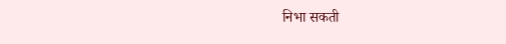निभा सकती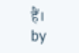हैं।
by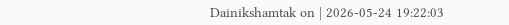Dainikshamtak on | 2026-05-24 19:22:03